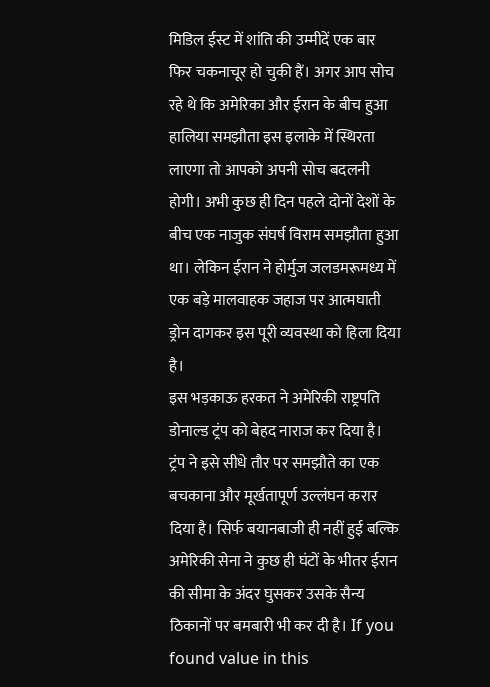मिडिल ईस्ट में शांति की उम्मीदें एक बार फिर चकनाचूर हो चुकी हैं। अगर आप सोच रहे थे कि अमेरिका और ईरान के बीच हुआ हालिया समझौता इस इलाके में स्थिरता लाएगा तो आपको अपनी सोच बदलनी होगी। अभी कुछ ही दिन पहले दोनों देशों के बीच एक नाजुक संघर्ष विराम समझौता हुआ था। लेकिन ईरान ने होर्मुज जलडमरूमध्य में एक बड़े मालवाहक जहाज पर आत्मघाती ड्रोन दागकर इस पूरी व्यवस्था को हिला दिया है।
इस भड़काऊ हरकत ने अमेरिकी राष्ट्रपति डोनाल्ड ट्रंप को बेहद नाराज कर दिया है। ट्रंप ने इसे सीधे तौर पर समझौते का एक बचकाना और मूर्खतापूर्ण उल्लंघन करार दिया है। सिर्फ बयानबाजी ही नहीं हुई बल्कि अमेरिकी सेना ने कुछ ही घंटों के भीतर ईरान की सीमा के अंदर घुसकर उसके सैन्य ठिकानों पर बमबारी भी कर दी है। If you found value in this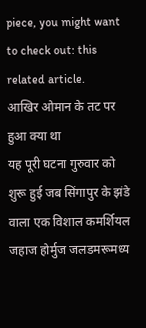piece, you might want to check out: this related article.
आखिर ओमान के तट पर हुआ क्या था
यह पूरी घटना गुरुवार को शुरू हुई जब सिंगापुर के झंडे वाला एक विशाल कमर्शियल जहाज होर्मुज जलडमरूमध्य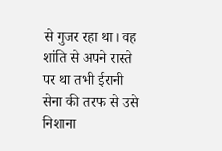से गुजर रहा था। वह शांति से अपने रास्ते पर था तभी ईरानी सेना की तरफ से उसे निशाना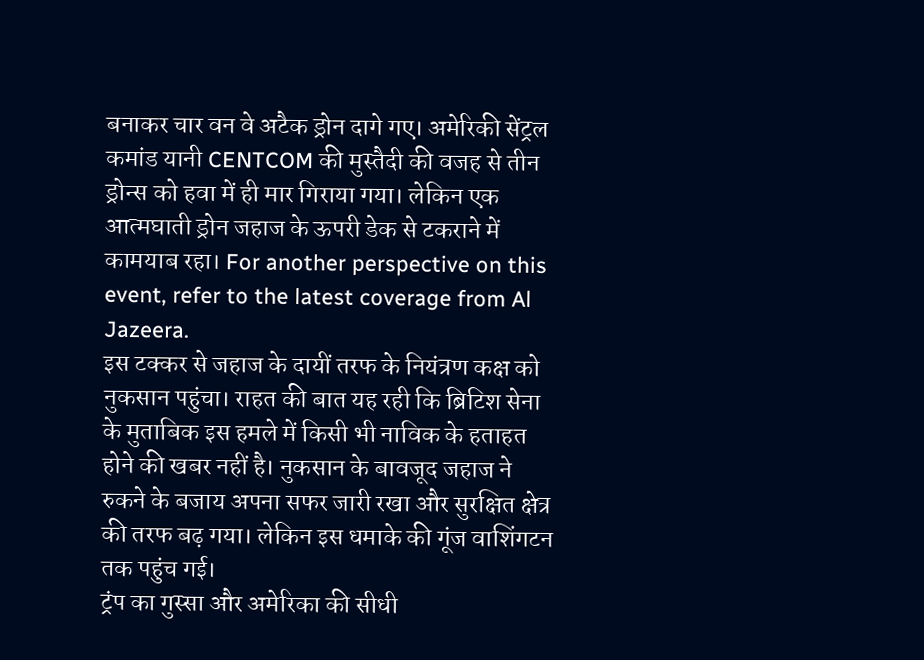बनाकर चार वन वे अटैक ड्रोन दागे गए। अमेरिकी सेंट्रल कमांड यानी CENTCOM की मुस्तैदी की वजह से तीन ड्रोन्स को हवा में ही मार गिराया गया। लेकिन एक आत्मघाती ड्रोन जहाज के ऊपरी डेक से टकराने में कामयाब रहा। For another perspective on this event, refer to the latest coverage from Al Jazeera.
इस टक्कर से जहाज के दायीं तरफ के नियंत्रण कक्ष को नुकसान पहुंचा। राहत की बात यह रही कि ब्रिटिश सेना के मुताबिक इस हमले में किसी भी नाविक के हताहत होने की खबर नहीं है। नुकसान के बावजूद जहाज ने रुकने के बजाय अपना सफर जारी रखा और सुरक्षित क्षेत्र की तरफ बढ़ गया। लेकिन इस धमाके की गूंज वाशिंगटन तक पहुंच गई।
ट्रंप का गुस्सा और अमेरिका की सीधी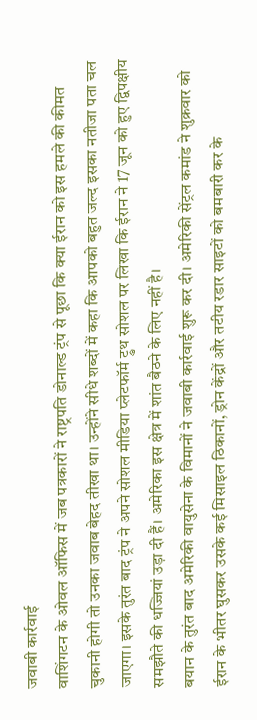जवाबी कार्रवाई
वाशिंगटन के ओवल ऑफिस में जब पत्रकारों ने राष्ट्रपति डोनाल्ड ट्रंप से पूछा कि क्या ईरान को इस हमले की कीमत चुकानी होगी तो उनका जवाब बेहद तीखा था। उन्होंने सीधे शब्दों में कहा कि आपको बहुत जल्द इसका नतीजा पता चल जाएगा। इसके तुरंत बाद ट्रंप ने अपने सोशल मीडिया प्लेटफॉर्म ट्रुथ सोशल पर लिखा कि ईरान ने 17 जून को हुए द्विपक्षीय समझौते की धज्जियां उड़ा दी हैं। अमेरिका इस क्षेत्र में शांत बैठने के लिए नहीं है।
बयान के तुरंत बाद अमेरिकी वायुसेना के विमानों ने जवाबी कार्रवाई शुरू कर दी। अमेरिकी सेंट्रल कमांड ने शुक्रवार को ईरान के भीतर घुसकर उसके कई मिसाइल ठिकानों, ड्रोन केंद्रों और तटीय रडार साइटों को बमबारी कर के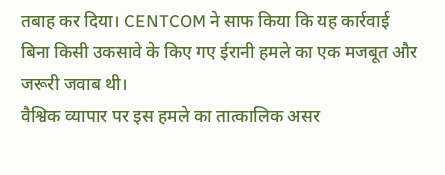तबाह कर दिया। CENTCOM ने साफ किया कि यह कार्रवाई बिना किसी उकसावे के किए गए ईरानी हमले का एक मजबूत और जरूरी जवाब थी।
वैश्विक व्यापार पर इस हमले का तात्कालिक असर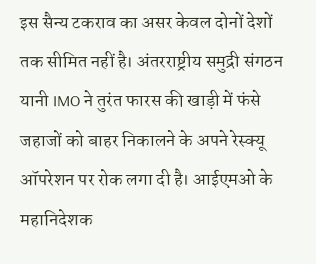इस सैन्य टकराव का असर केवल दोनों देशों तक सीमित नहीं है। अंतरराष्ट्रीय समुद्री संगठन यानी IMO ने तुरंत फारस की खाड़ी में फंसे जहाजों को बाहर निकालने के अपने रेस्क्यू ऑपरेशन पर रोक लगा दी है। आईएमओ के महानिदेशक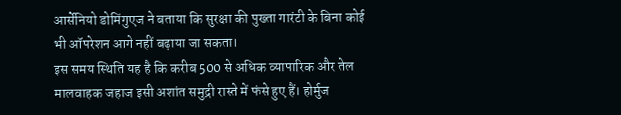आर्सेनियो डोमिंगुएज ने बताया कि सुरक्षा की पुख्ता गारंटी के बिना कोई भी ऑपरेशन आगे नहीं बढ़ाया जा सकता।
इस समय स्थिति यह है कि करीब 500 से अधिक व्यापारिक और तेल मालवाहक जहाज इसी अशांत समुद्री रास्ते में फंसे हुए हैं। होर्मुज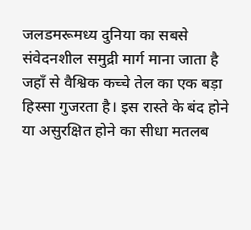जलडमरूमध्य दुनिया का सबसे संवेदनशील समुद्री मार्ग माना जाता है जहाँ से वैश्विक कच्चे तेल का एक बड़ा हिस्सा गुजरता है। इस रास्ते के बंद होने या असुरक्षित होने का सीधा मतलब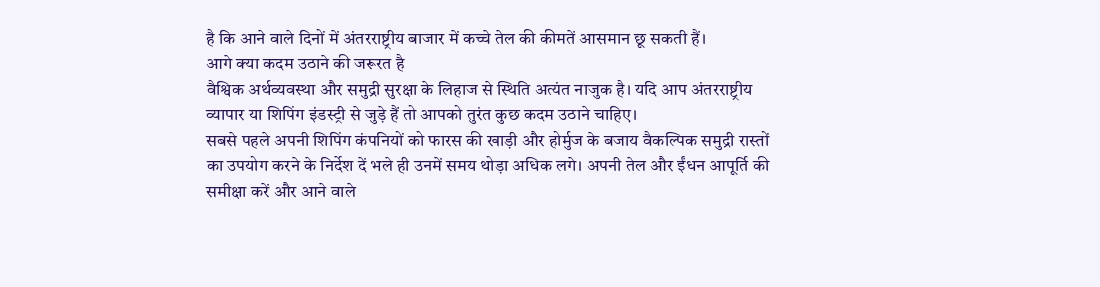है कि आने वाले दिनों में अंतरराष्ट्रीय बाजार में कच्चे तेल की कीमतें आसमान छू सकती हैं।
आगे क्या कदम उठाने की जरूरत है
वैश्विक अर्थव्यवस्था और समुद्री सुरक्षा के लिहाज से स्थिति अत्यंत नाजुक है। यदि आप अंतरराष्ट्रीय व्यापार या शिपिंग इंडस्ट्री से जुड़े हैं तो आपको तुरंत कुछ कदम उठाने चाहिए।
सबसे पहले अपनी शिपिंग कंपनियों को फारस की खाड़ी और होर्मुज के बजाय वैकल्पिक समुद्री रास्तों का उपयोग करने के निर्देश दें भले ही उनमें समय थोड़ा अधिक लगे। अपनी तेल और ईंधन आपूर्ति की समीक्षा करें और आने वाले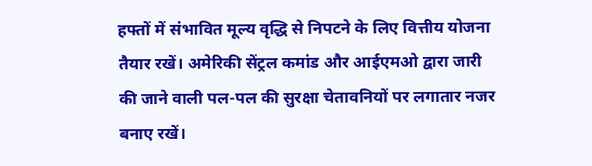हफ्तों में संभावित मूल्य वृद्धि से निपटने के लिए वित्तीय योजना तैयार रखें। अमेरिकी सेंट्रल कमांड और आईएमओ द्वारा जारी की जाने वाली पल-पल की सुरक्षा चेतावनियों पर लगातार नजर बनाए रखें।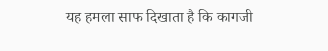यह हमला साफ दिखाता है कि कागजी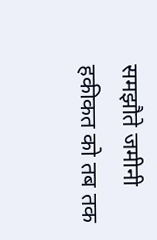समझौते जमीनी हकीकत को तब तक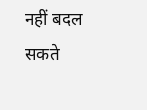नहीं बदल सकते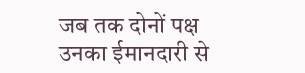जब तक दोनों पक्ष उनका ईमानदारी से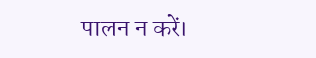पालन न करें।